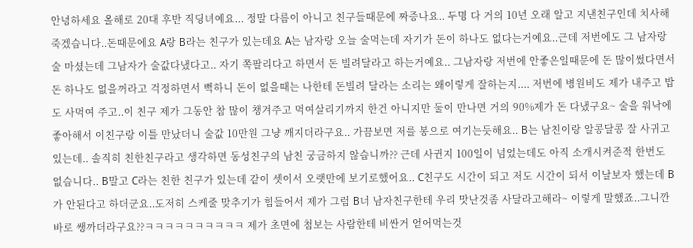안녕하세요 올해로 20대 후반 직딩녀예요... 정말 다름이 아니고 친구들때문에 짜증나요.. 두명 다 거의 10년 오래 알고 지낸친구인데 치사해 죽겠습니다..돈때문에요 A랑 B라는 친구가 있는데요 A는 남자랑 오늘 술먹는데 자기가 돈이 하나도 없다는거예요..근데 저번에도 그 남자랑 술 마셨는데 그남자가 술값다냈다고.. 자기 쪽팔리다고 하면서 돈 빌려달라고 하는거예요.. 그남자랑 저번에 안좋은일때문에 돈 많이썼다면서 돈 하나도 없을꺼라고 걱정하면서 뻑하니 돈이 없을때는 나한테 돈빌려 달라는 소리는 왜이렇게 잘하는지.... 저번에 병원비도 제가 내주고 밥도 사먹여 주고..이 친구 제가 그동안 참 많이 챙겨주고 먹여살리기까지 한건 아니지만 둘이 만나면 거의 90%제가 돈 다냈구요~ 술을 워낙에 좋아해서 이친구랑 이틀 만났더니 술값 10만원 그냥 깨지더라구요.. 가끔보면 저를 봉으로 여기는듯해요.. B는 남친이랑 알콩달콩 잘 사귀고있는데.. 솔직히 친한친구라고 생각하면 동성친구의 남친 궁금하지 않습니까?? 근데 사귄지 100일이 넘었는데도 아직 소개시켜준적 한번도 없습니다.. B말고 C라는 친한 친구가 있는데 같이 셋이서 오랫만에 보기로했어요.. C친구도 시간이 되고 저도 시간이 되서 이날보자 했는데 B가 안된다고 하더군요..도저히 스케줄 맞추기가 힘들어서 제가 그럼 B너 남자친구한테 우리 맛난것좀 사달라고해라~ 이렇게 말했죠..그니깐 바로 쌩까더라구요??ㅋㅋㅋㅋㅋㅋㅋㅋㅋㅋ 제가 초면에 첨보는 사람한테 비싼거 얻어먹는것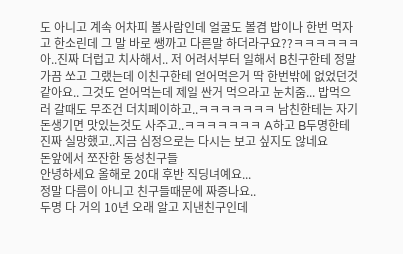도 아니고 계속 어차피 볼사람인데 얼굴도 볼겸 밥이나 한번 먹자고 한소린데 그 말 바로 쌩까고 다른말 하더라구요??ㅋㅋㅋㅋㅋㅋ아..진짜 더럽고 치사해서.. 저 어려서부터 일해서 B친구한테 정말 가끔 쏘고 그랬는데 이친구한테 얻어먹은거 딱 한번밖에 없었던것같아요.. 그것도 얻어먹는데 제일 싼거 먹으라고 눈치줌... 밥먹으러 갈때도 무조건 더치페이하고..ㅋㅋㅋㅋㅋㅋㅋ 남친한테는 자기 돈생기면 맛있는것도 사주고..ㅋㅋㅋㅋㅋㅋㅋ A하고 B두명한테 진짜 실망했고..지금 심정으로는 다시는 보고 싶지도 않네요
돈앞에서 쪼잔한 동성친구들
안녕하세요 올해로 20대 후반 직딩녀예요...
정말 다름이 아니고 친구들때문에 짜증나요..
두명 다 거의 10년 오래 알고 지낸친구인데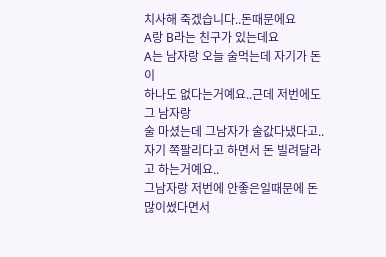치사해 죽겠습니다..돈때문에요
A랑 B라는 친구가 있는데요
A는 남자랑 오늘 술먹는데 자기가 돈이
하나도 없다는거예요..근데 저번에도 그 남자랑
술 마셨는데 그남자가 술값다냈다고..
자기 쪽팔리다고 하면서 돈 빌려달라고 하는거예요..
그남자랑 저번에 안좋은일때문에 돈 많이썼다면서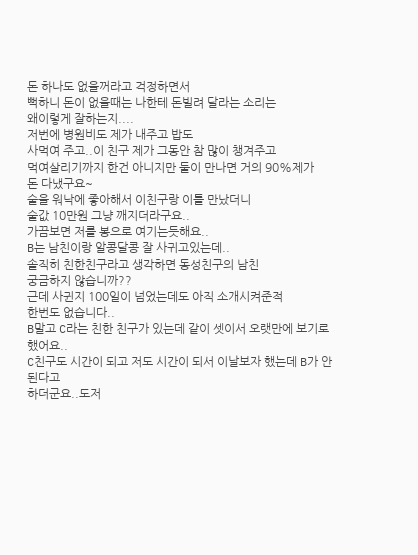돈 하나도 없을꺼라고 걱정하면서
뻑하니 돈이 없을때는 나한테 돈빌려 달라는 소리는
왜이렇게 잘하는지....
저번에 병원비도 제가 내주고 밥도
사먹여 주고..이 친구 제가 그동안 참 많이 챙겨주고
먹여살리기까지 한건 아니지만 둘이 만나면 거의 90%제가
돈 다냈구요~
술을 워낙에 좋아해서 이친구랑 이틀 만났더니
술값 10만원 그냥 깨지더라구요..
가끔보면 저를 봉으로 여기는듯해요..
B는 남친이랑 알콩달콩 잘 사귀고있는데..
솔직히 친한친구라고 생각하면 동성친구의 남친
궁금하지 않습니까??
근데 사귄지 100일이 넘었는데도 아직 소개시켜준적
한번도 없습니다..
B말고 C라는 친한 친구가 있는데 같이 셋이서 오랫만에 보기로했어요..
C친구도 시간이 되고 저도 시간이 되서 이날보자 했는데 B가 안된다고
하더군요..도저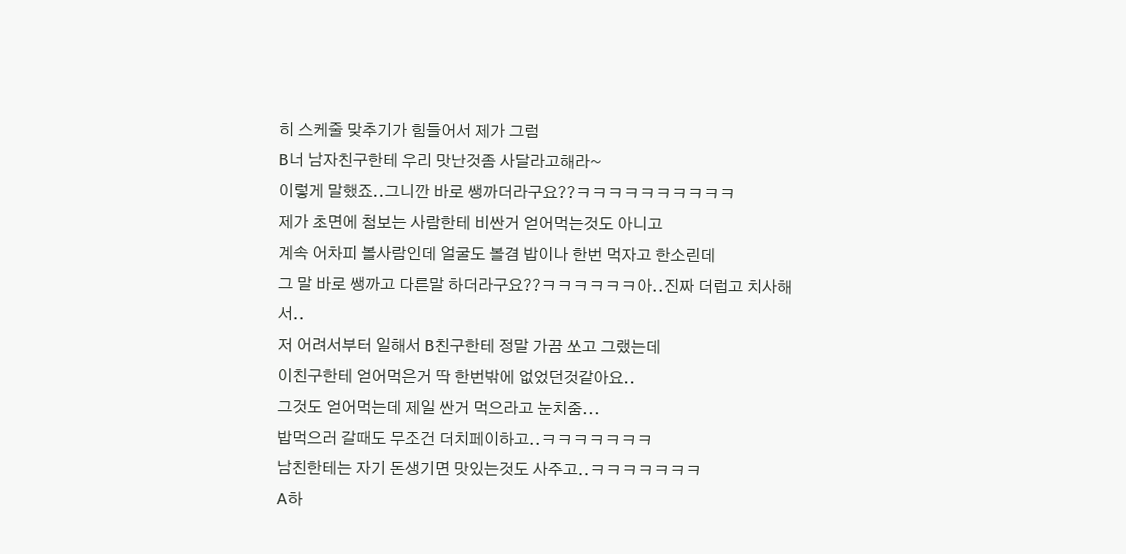히 스케줄 맞추기가 힘들어서 제가 그럼
B너 남자친구한테 우리 맛난것좀 사달라고해라~
이렇게 말했죠..그니깐 바로 쌩까더라구요??ㅋㅋㅋㅋㅋㅋㅋㅋㅋㅋ
제가 초면에 첨보는 사람한테 비싼거 얻어먹는것도 아니고
계속 어차피 볼사람인데 얼굴도 볼겸 밥이나 한번 먹자고 한소린데
그 말 바로 쌩까고 다른말 하더라구요??ㅋㅋㅋㅋㅋㅋ아..진짜 더럽고 치사해서..
저 어려서부터 일해서 B친구한테 정말 가끔 쏘고 그랬는데
이친구한테 얻어먹은거 딱 한번밖에 없었던것같아요..
그것도 얻어먹는데 제일 싼거 먹으라고 눈치줌...
밥먹으러 갈때도 무조건 더치페이하고..ㅋㅋㅋㅋㅋㅋㅋ
남친한테는 자기 돈생기면 맛있는것도 사주고..ㅋㅋㅋㅋㅋㅋㅋ
A하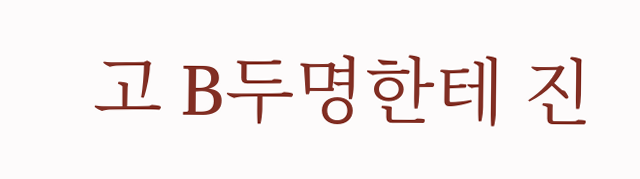고 B두명한테 진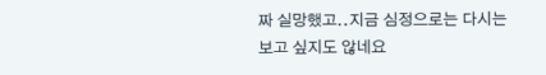짜 실망했고..지금 심정으로는 다시는 보고 싶지도 않네요